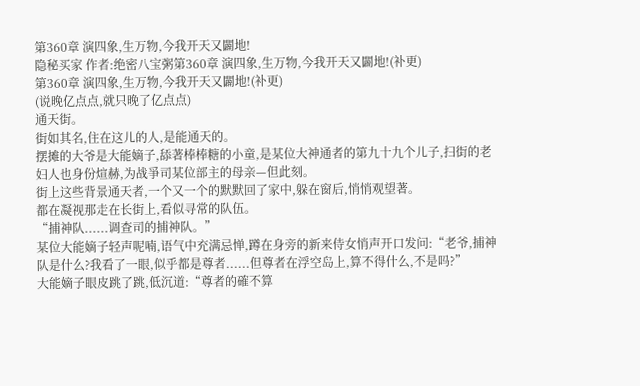第360章 演四象,生万物,今我开天又闢地!
隐秘买家 作者:绝密八宝粥第360章 演四象,生万物,今我开天又闢地!(补更)
第360章 演四象,生万物,今我开天又闢地!(补更)
(说晚亿点点,就只晚了亿点点)
通天街。
街如其名,住在这儿的人,是能通天的。
摆摊的大爷是大能嫡子,舔著棒棒糖的小童,是某位大神通者的第九十九个儿子,扫街的老妇人也身份煊赫,为战爭司某位部主的母亲—但此刻。
街上这些背景通天者,一个又一个的默默回了家中,躲在窗后,悄悄观望著。
都在凝视那走在长街上,看似寻常的队伍。
“捕神队......调查司的捕神队。”
某位大能嫡子轻声呢喃,语气中充满忌惮,蹲在身旁的新来侍女悄声开口发问:“老爷,捕神队是什么?我看了一眼,似乎都是尊者......但尊者在浮空岛上,算不得什么,不是吗?”
大能嫡子眼皮跳了跳,低沉道:“尊者的確不算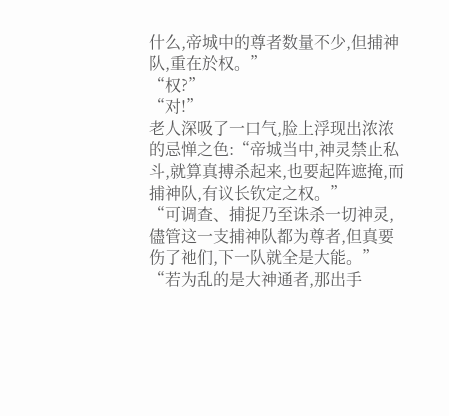什么,帝城中的尊者数量不少,但捕神队,重在於权。”
“权?”
“对!”
老人深吸了一口气,脸上浮现出浓浓的忌惮之色:“帝城当中,神灵禁止私斗,就算真搏杀起来,也要起阵遮掩,而捕神队,有议长钦定之权。”
“可调查、捕捉乃至诛杀一切神灵,儘管这一支捕神队都为尊者,但真要伤了祂们,下一队就全是大能。”
“若为乱的是大神通者,那出手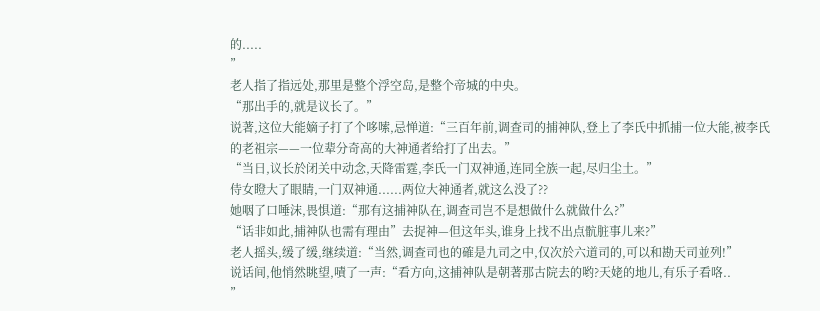的.....
”
老人指了指远处,那里是整个浮空岛,是整个帝城的中央。
“那出手的,就是议长了。”
说著,这位大能嫡子打了个哆嗦,忌惮道:“三百年前,调查司的捕神队,登上了李氏中抓捕一位大能,被李氏的老祖宗——一位辈分奇高的大神通者给打了出去。”
“当日,议长於闭关中动念,天降雷霆,李氏一门双神通,连同全族一起,尽归尘土。”
侍女瞪大了眼睛,一门双神通......两位大神通者,就这么没了??
她咽了口唾沫,畏惧道:“那有这捕神队在,调查司岂不是想做什么就做什么?”
“话非如此,捕神队也需有理由”去捉神—但这年头,谁身上找不出点骯脏事儿来?”
老人摇头,缓了缓,继续道:“当然,调查司也的確是九司之中,仅次於六道司的,可以和勘天司並列!”
说话间,他悄然眺望,嘖了一声:“看方向,这捕神队是朝著那古院去的哟?天姥的地儿,有乐子看咯..
”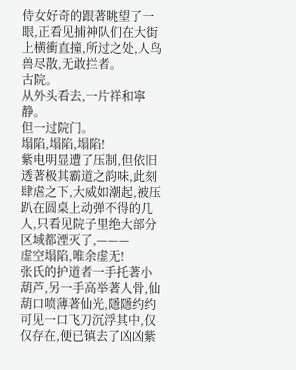侍女好奇的跟著眺望了一眼,正看见捕神队们在大街上横衝直撞,所过之处,人鸟兽尽散,无敢拦者。
古院。
从外头看去,一片祥和寧静。
但一过院门。
塌陷,塌陷,塌陷!
紫电明显遭了压制,但依旧透著极其霸道之韵味,此刻肆虐之下,大威如潮起,被压趴在圆桌上动弹不得的几人,只看见院子里绝大部分区域都湮灭了,———
虚空塌陷,唯余虚无!
张氏的护道者一手托著小葫芦,另一手高举著人骨,仙葫口喷薄著仙光,隱隱约约可见一口飞刀沉浮其中,仅仅存在,便已镇去了凶凶紫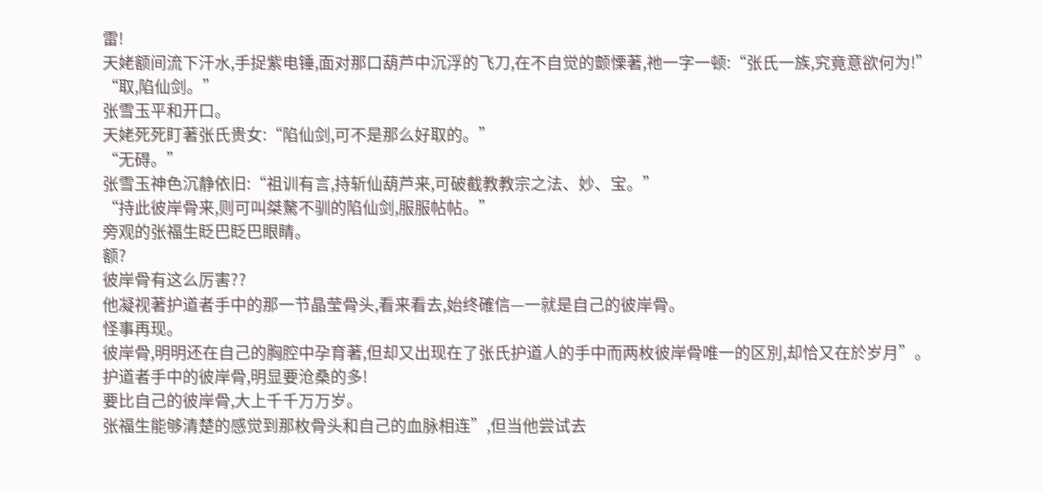雷!
天姥额间流下汗水,手捉紫电锤,面对那口葫芦中沉浮的飞刀,在不自觉的颤慄著,祂一字一顿:“张氏一族,究竟意欲何为!”
“取,陷仙剑。”
张雪玉平和开口。
天姥死死盯著张氏贵女:“陷仙剑,可不是那么好取的。”
“无碍。”
张雪玉神色沉静依旧:“祖训有言,持斩仙葫芦来,可破截教教宗之法、妙、宝。”
“持此彼岸骨来,则可叫桀驁不驯的陷仙剑,服服帖帖。”
旁观的张福生眨巴眨巴眼睛。
额?
彼岸骨有这么厉害??
他凝视著护道者手中的那一节晶莹骨头,看来看去,始终確信—一就是自己的彼岸骨。
怪事再现。
彼岸骨,明明还在自己的胸腔中孕育著,但却又出现在了张氏护道人的手中而两枚彼岸骨唯一的区別,却恰又在於岁月”。
护道者手中的彼岸骨,明显要沧桑的多!
要比自己的彼岸骨,大上千千万万岁。
张福生能够清楚的感觉到那枚骨头和自己的血脉相连”,但当他尝试去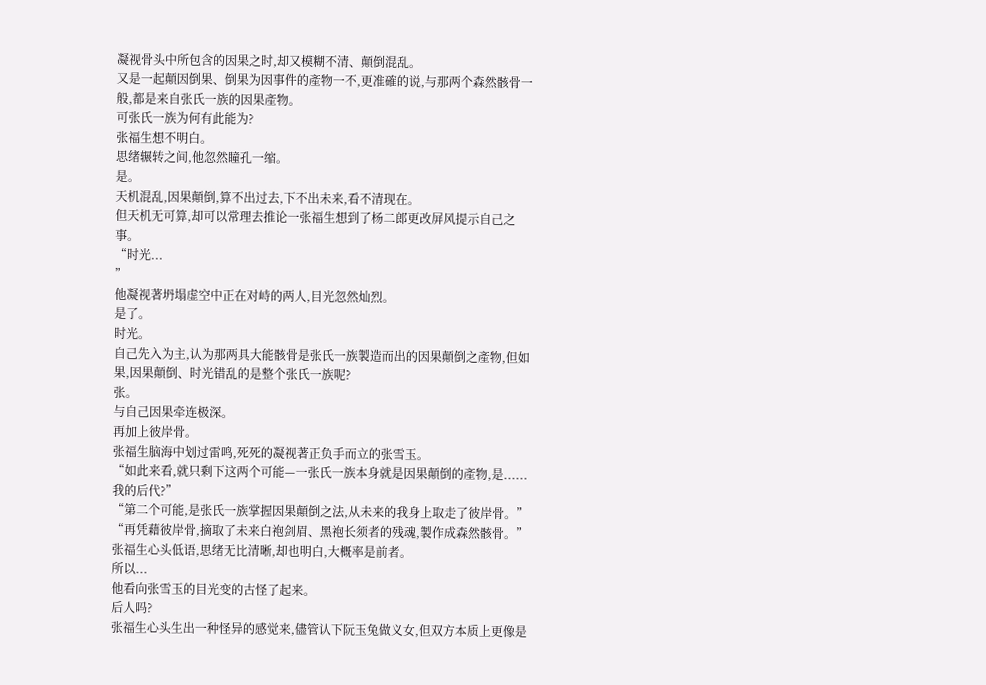凝视骨头中所包含的因果之时,却又模糊不清、顛倒混乱。
又是一起顛因倒果、倒果为因事件的產物一不,更准確的说,与那两个森然骸骨一般,都是来自张氏一族的因果產物。
可张氏一族为何有此能为?
张福生想不明白。
思绪辗转之间,他忽然瞳孔一缩。
是。
天机混乱,因果顛倒,算不出过去,下不出未来,看不清现在。
但天机无可算,却可以常理去推论一张福生想到了杨二郎更改屏风提示自己之事。
“时光...
”
他凝视著坍塌虚空中正在对峙的两人,目光忽然灿烈。
是了。
时光。
自己先入为主,认为那两具大能骸骨是张氏一族製造而出的因果顛倒之產物,但如果,因果顛倒、时光错乱的是整个张氏一族呢?
张。
与自己因果牵连极深。
再加上彼岸骨。
张福生脑海中划过雷鸣,死死的凝视著正负手而立的张雪玉。
“如此来看,就只剩下这两个可能—一张氏一族本身就是因果顛倒的產物,是......我的后代?”
“第二个可能,是张氏一族掌握因果顛倒之法,从未来的我身上取走了彼岸骨。”
“再凭藉彼岸骨,摘取了未来白袍剑眉、黑袍长须者的残魂,製作成森然骸骨。”
张福生心头低语,思绪无比清晰,却也明白,大概率是前者。
所以...
他看向张雪玉的目光变的古怪了起来。
后人吗?
张福生心头生出一种怪异的感觉来,儘管认下阮玉兔做义女,但双方本质上更像是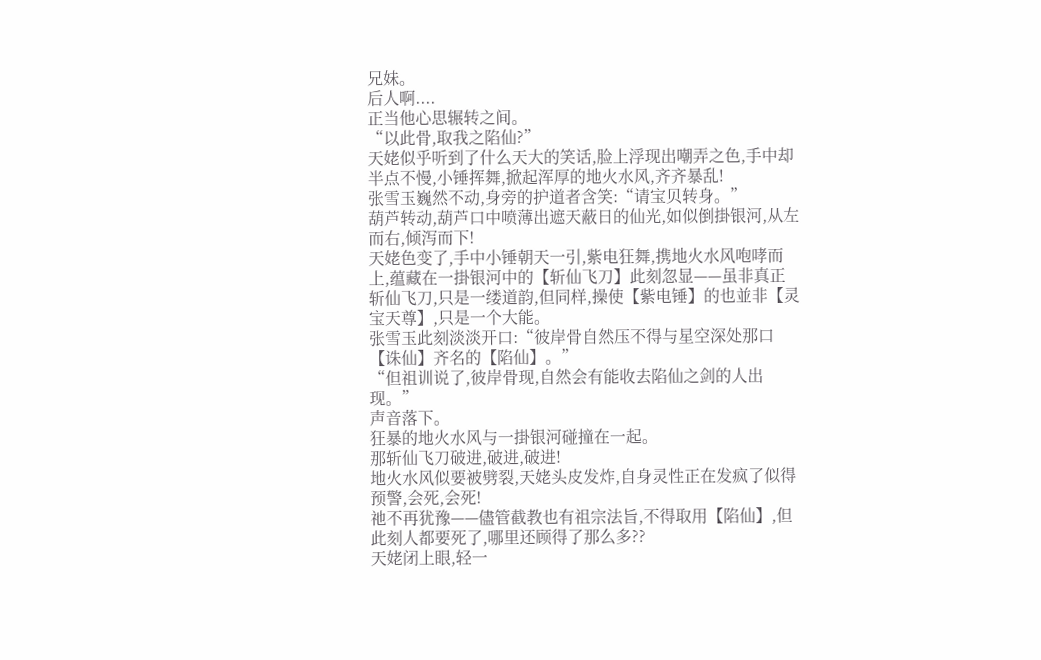兄妹。
后人啊....
正当他心思辗转之间。
“以此骨,取我之陷仙?”
天姥似乎听到了什么天大的笑话,脸上浮现出嘲弄之色,手中却半点不慢,小锤挥舞,掀起浑厚的地火水风,齐齐暴乱!
张雪玉巍然不动,身旁的护道者含笑:“请宝贝转身。”
葫芦转动,葫芦口中喷薄出遮天蔽日的仙光,如似倒掛银河,从左而右,倾泻而下!
天姥色变了,手中小锤朝天一引,紫电狂舞,携地火水风咆哮而上,蕴藏在一掛银河中的【斩仙飞刀】此刻忽显——虽非真正斩仙飞刀,只是一缕道韵,但同样,操使【紫电锤】的也並非【灵宝天尊】,只是一个大能。
张雪玉此刻淡淡开口:“彼岸骨自然压不得与星空深处那口【诛仙】齐名的【陷仙】。”
“但祖训说了,彼岸骨现,自然会有能收去陷仙之剑的人出现。”
声音落下。
狂暴的地火水风与一掛银河碰撞在一起。
那斩仙飞刀破进,破进,破进!
地火水风似要被劈裂,天姥头皮发炸,自身灵性正在发疯了似得预警,会死,会死!
祂不再犹豫——儘管截教也有祖宗法旨,不得取用【陷仙】,但此刻人都要死了,哪里还顾得了那么多??
天姥闭上眼,轻一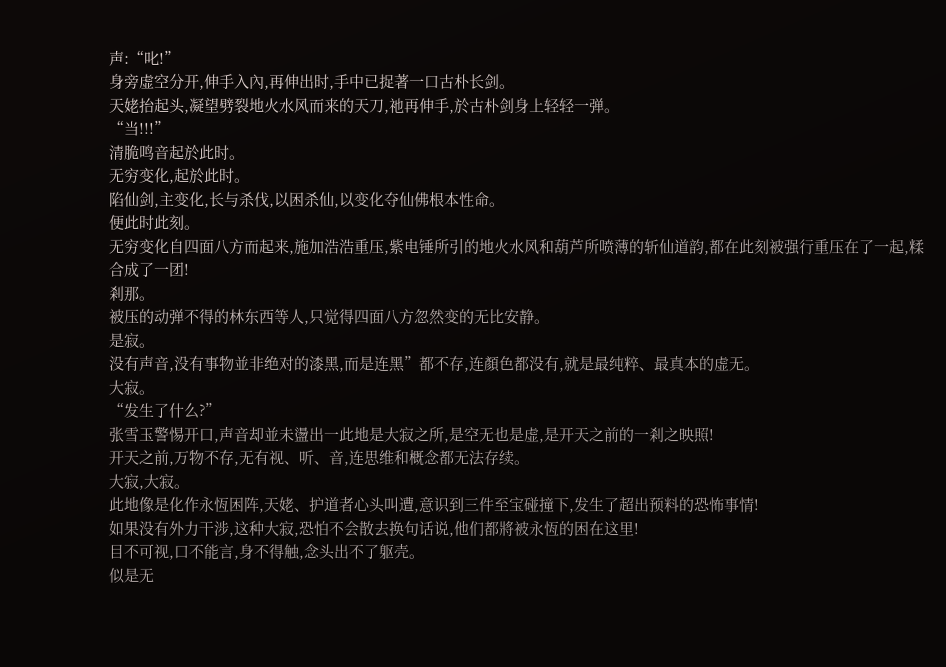声:“叱!”
身旁虚空分开,伸手入內,再伸出时,手中已捉著一口古朴长剑。
天姥抬起头,凝望劈裂地火水风而来的天刀,祂再伸手,於古朴剑身上轻轻一弹。
“当!!!”
清脆鸣音起於此时。
无穷变化,起於此时。
陷仙剑,主变化,长与杀伐,以困杀仙,以变化夺仙佛根本性命。
便此时此刻。
无穷变化自四面八方而起来,施加浩浩重压,紫电锤所引的地火水风和葫芦所喷薄的斩仙道韵,都在此刻被强行重压在了一起,糅合成了一团!
剎那。
被压的动弹不得的林东西等人,只觉得四面八方忽然变的无比安静。
是寂。
没有声音,没有事物並非绝对的漆黑,而是连黑”都不存,连顏色都没有,就是最纯粹、最真本的虚无。
大寂。
“发生了什么?”
张雪玉警惕开口,声音却並未盪出一此地是大寂之所,是空无也是虚,是开天之前的一剎之映照!
开天之前,万物不存,无有视、听、音,连思维和概念都无法存续。
大寂,大寂。
此地像是化作永恆困阵,天姥、护道者心头叫遭,意识到三件至宝碰撞下,发生了超出预料的恐怖事情!
如果没有外力干涉,这种大寂,恐怕不会散去换句话说,他们都將被永恆的困在这里!
目不可视,口不能言,身不得触,念头出不了躯壳。
似是无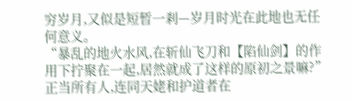穷岁月,又似是短暂一剎—岁月时光在此地也无任何意义。
“暴乱的地火水风,在斩仙飞刀和【陷仙剑】的作用下拧聚在一起,居然就成了这样的原初之景嘛?”
正当所有人,连同天姥和护道者在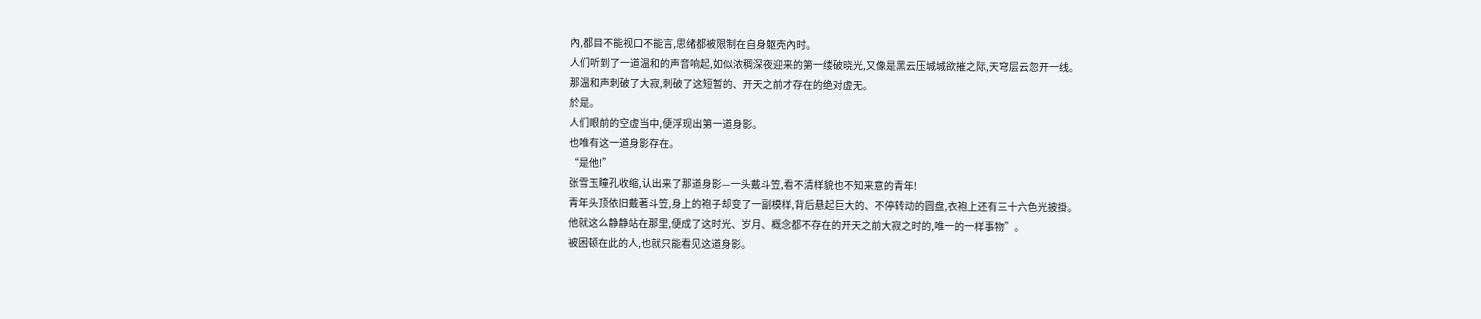內,都目不能视口不能言,思绪都被限制在自身躯壳內时。
人们听到了一道温和的声音响起,如似浓稠深夜迎来的第一缕破晓光,又像是黑云压城城欲摧之际,天穹层云忽开一线。
那温和声刺破了大寂,刺破了这短暂的、开天之前才存在的绝对虚无。
於是。
人们眼前的空虚当中,便浮现出第一道身影。
也唯有这一道身影存在。
“是他!”
张雪玉瞳孔收缩,认出来了那道身影—一头戴斗笠,看不清样貌也不知来意的青年!
青年头顶依旧戴著斗笠,身上的袍子却变了一副模样,背后悬起巨大的、不停转动的圆盘,衣袍上还有三十六色光披掛。
他就这么静静站在那里,便成了这时光、岁月、概念都不存在的开天之前大寂之时的,唯一的一样事物”。
被困顿在此的人,也就只能看见这道身影。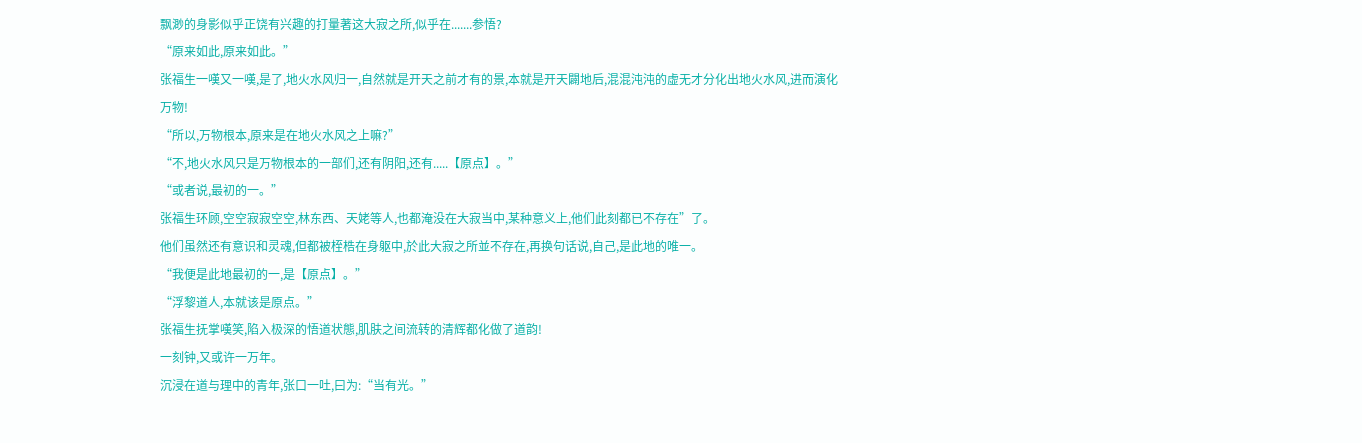飘渺的身影似乎正饶有兴趣的打量著这大寂之所,似乎在.......参悟?
“原来如此,原来如此。”
张福生一嘆又一嘆,是了,地火水风归一,自然就是开天之前才有的景,本就是开天闢地后,混混沌沌的虚无才分化出地火水风,进而演化万物!
“所以,万物根本,原来是在地火水风之上嘛?”
“不,地火水风只是万物根本的一部们,还有阴阳,还有.....【原点】。”
“或者说,最初的一。”
张福生环顾,空空寂寂空空,林东西、天姥等人,也都淹没在大寂当中,某种意义上,他们此刻都已不存在”了。
他们虽然还有意识和灵魂,但都被桎梏在身躯中,於此大寂之所並不存在,再换句话说,自己,是此地的唯一。
“我便是此地最初的一,是【原点】。”
“浮黎道人,本就该是原点。”
张福生抚掌嘆笑,陷入极深的悟道状態,肌肤之间流转的清辉都化做了道韵!
一刻钟,又或许一万年。
沉浸在道与理中的青年,张口一吐,曰为:“当有光。”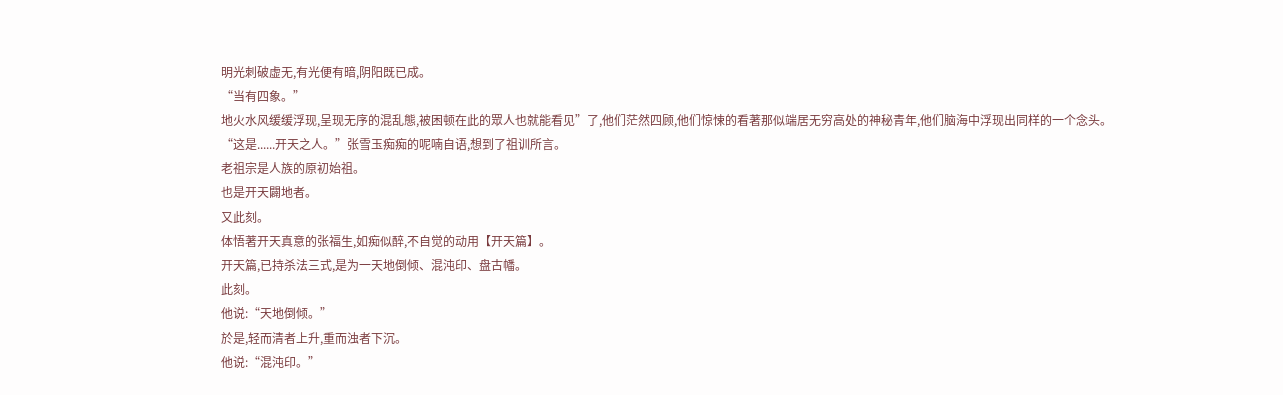明光刺破虚无,有光便有暗,阴阳既已成。
“当有四象。”
地火水风缓缓浮现,呈现无序的混乱態,被困顿在此的眾人也就能看见”了,他们茫然四顾,他们惊悚的看著那似端居无穷高处的神秘青年,他们脑海中浮现出同样的一个念头。
“这是......开天之人。”张雪玉痴痴的呢喃自语,想到了祖训所言。
老祖宗是人族的原初始祖。
也是开天闢地者。
又此刻。
体悟著开天真意的张福生,如痴似醉,不自觉的动用【开天篇】。
开天篇,已持杀法三式,是为一天地倒倾、混沌印、盘古幡。
此刻。
他说:“天地倒倾。”
於是,轻而清者上升,重而浊者下沉。
他说:“混沌印。”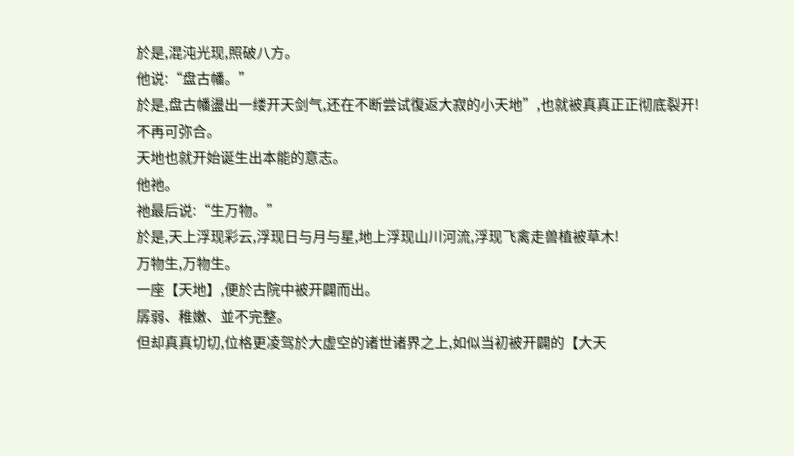於是,混沌光现,照破八方。
他说:“盘古幡。”
於是,盘古幡盪出一缕开天剑气,还在不断尝试復返大寂的小天地”,也就被真真正正彻底裂开!
不再可弥合。
天地也就开始诞生出本能的意志。
他祂。
祂最后说:“生万物。”
於是,天上浮现彩云,浮现日与月与星,地上浮现山川河流,浮现飞禽走兽植被草木!
万物生,万物生。
一座【天地】,便於古院中被开闢而出。
孱弱、稚嫩、並不完整。
但却真真切切,位格更凌驾於大虚空的诸世诸界之上,如似当初被开闢的【大天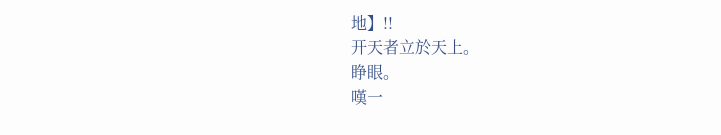地】!!
开天者立於天上。
睁眼。
嘆一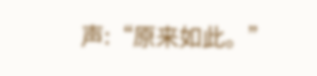声:“原来如此。”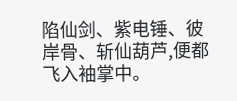陷仙剑、紫电锤、彼岸骨、斩仙葫芦,便都飞入袖掌中。